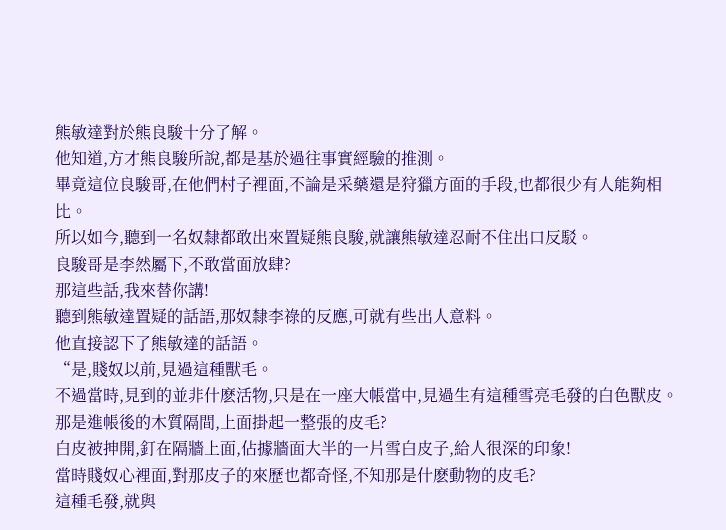熊敏達對於熊良駿十分了解。
他知道,方才熊良駿所說,都是基於過往事實經驗的推測。
畢竟這位良駿哥,在他們村子裡面,不論是采藥還是狩獵方面的手段,也都很少有人能夠相比。
所以如今,聽到一名奴隸都敢出來置疑熊良駿,就讓熊敏達忍耐不住出口反駁。
良駿哥是李然屬下,不敢當面放肆?
那這些話,我來替你講!
聽到熊敏達置疑的話語,那奴隸李祿的反應,可就有些出人意料。
他直接認下了熊敏達的話語。
“是,賤奴以前,見過這種獸毛。
不過當時,見到的並非什麽活物,只是在一座大帳當中,見過生有這種雪亮毛發的白色獸皮。
那是進帳後的木質隔間,上面掛起一整張的皮毛?
白皮被抻開,釘在隔牆上面,佔據牆面大半的一片雪白皮子,給人很深的印象!
當時賤奴心裡面,對那皮子的來歷也都奇怪,不知那是什麽動物的皮毛?
這種毛發,就與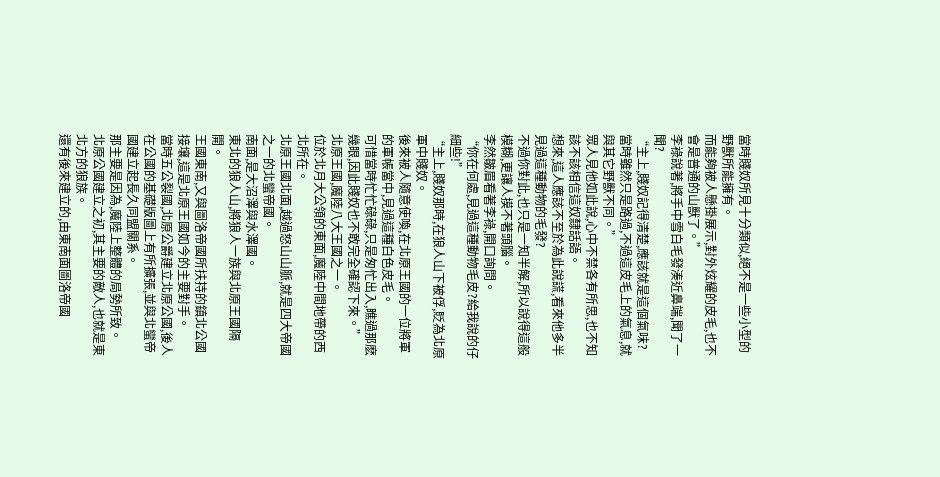當時賤奴所見十分類似,絕不是一些小型的野獸所能擁有。
而能夠被人懸掛展示,對外炫耀的皮毛,也不會是普通的山獸了。”
李祿說著,將手中雪白毛發湊近鼻端,聞了一聞?
“主上,賤奴記得清楚,應該就是這個氣味?
當時雖然只是路過,不過這皮毛上的氣息,就與其它野獸不同。”
眾人見他如此說,心中不禁各有所思,也不知該不該相信這奴隸話語。
想來,這人應該不至於為此說謊,看來他多半見過這種動物的毛發?
不過你對此,也只是一知半解,所以說得這般模糊,更讓人摸不著頭腦。
李然皺眉看著李祿,開口詢問。
“你在何處,見過這種動物毛皮?給我說的仔細些!”
“主上,賤奴那時,在狼人山下被俘,貶為北原軍中賤奴。
後來被人隨意使喚,在北原王國的一位將軍的軍帳當中,見過這種白色皮毛。
可惜當時忙忙碌碌,只是匆忙出入,瞧過那麽幾眼,因此賤奴也不敢完全確認下來。”
北原王國,魔陸八大王國之一。
位於北月大公領的東面,魔陸中間地帶的西北所在。
北原王國北面,越過怒山山脈,就是四大帝國之一的北蠻帝國。
南面,是大沼澤與水澤國。
東北的狼人山,將狼人一族與北原王國隔開。
王國東南,又與圖洛帝國所扶持的鎮北公國接壤,這是北原王國如今的主要對手。
當時五公裂國,北原公爵建立北原公國,後人在公國的基礎版圖上有所擴張,並與北蠻帝國建立起長久同盟關系。
那主要是因為,魔陸上整體的局勢所致。
北原公國建立之初,其主要的敵人,也就是東北方的狼族。
還有後來建立的,由東南面圖洛帝國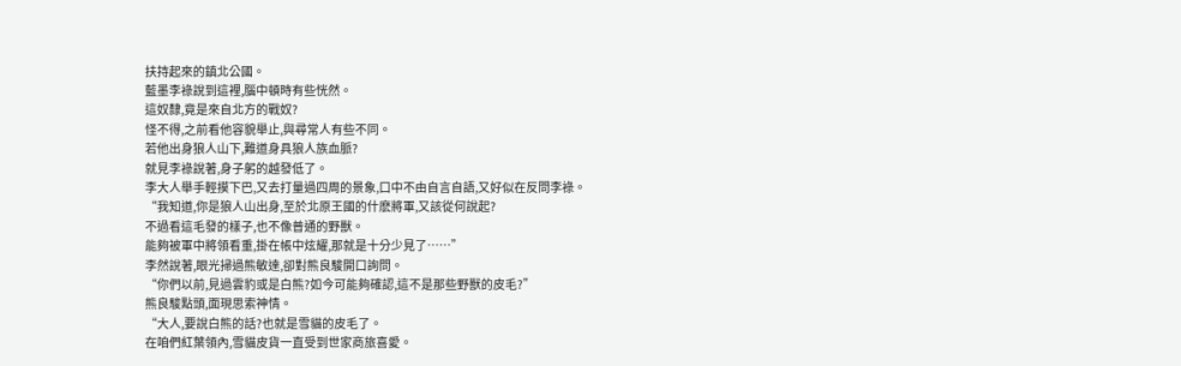扶持起來的鎮北公國。
藍墨李祿說到這裡,腦中頓時有些恍然。
這奴隸,竟是來自北方的戰奴?
怪不得,之前看他容貌舉止,與尋常人有些不同。
若他出身狼人山下,難道身具狼人族血脈?
就見李祿說著,身子躬的越發低了。
李大人舉手輕摸下巴,又去打量過四周的景象,口中不由自言自語,又好似在反問李祿。
“我知道,你是狼人山出身,至於北原王國的什麽將軍,又該從何說起?
不過看這毛發的樣子,也不像普通的野獸。
能夠被軍中將領看重,掛在帳中炫耀,那就是十分少見了……”
李然說著,眼光掃過熊敏達,卻對熊良駿開口詢問。
“你們以前,見過雲豹或是白熊?如今可能夠確認,這不是那些野獸的皮毛?”
熊良駿點頭,面現思索神情。
“大人,要說白熊的話?也就是雪貓的皮毛了。
在咱們紅葉領內,雪貓皮貨一直受到世家商旅喜愛。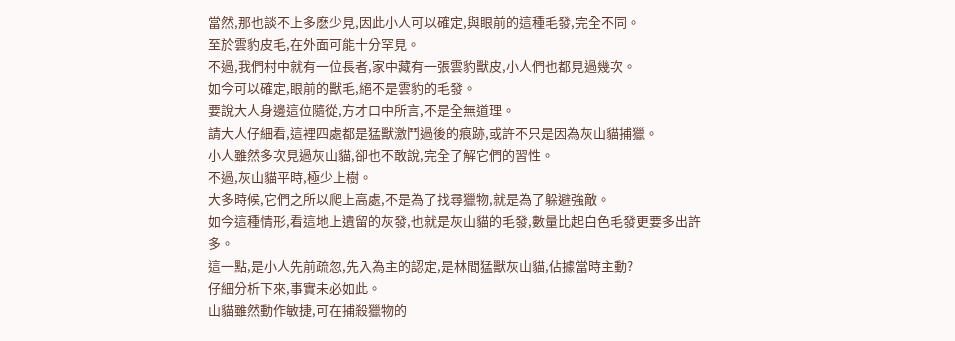當然,那也談不上多麽少見,因此小人可以確定,與眼前的這種毛發,完全不同。
至於雲豹皮毛,在外面可能十分罕見。
不過,我們村中就有一位長者,家中藏有一張雲豹獸皮,小人們也都見過幾次。
如今可以確定,眼前的獸毛,絕不是雲豹的毛發。
要說大人身邊這位隨從,方才口中所言,不是全無道理。
請大人仔細看,這裡四處都是猛獸激鬥過後的痕跡,或許不只是因為灰山貓捕獵。
小人雖然多次見過灰山貓,卻也不敢說,完全了解它們的習性。
不過,灰山貓平時,極少上樹。
大多時候,它們之所以爬上高處,不是為了找尋獵物,就是為了躲避強敵。
如今這種情形,看這地上遺留的灰發,也就是灰山貓的毛發,數量比起白色毛發更要多出許多。
這一點,是小人先前疏忽,先入為主的認定,是林間猛獸灰山貓,佔據當時主動?
仔細分析下來,事實未必如此。
山貓雖然動作敏捷,可在捕殺獵物的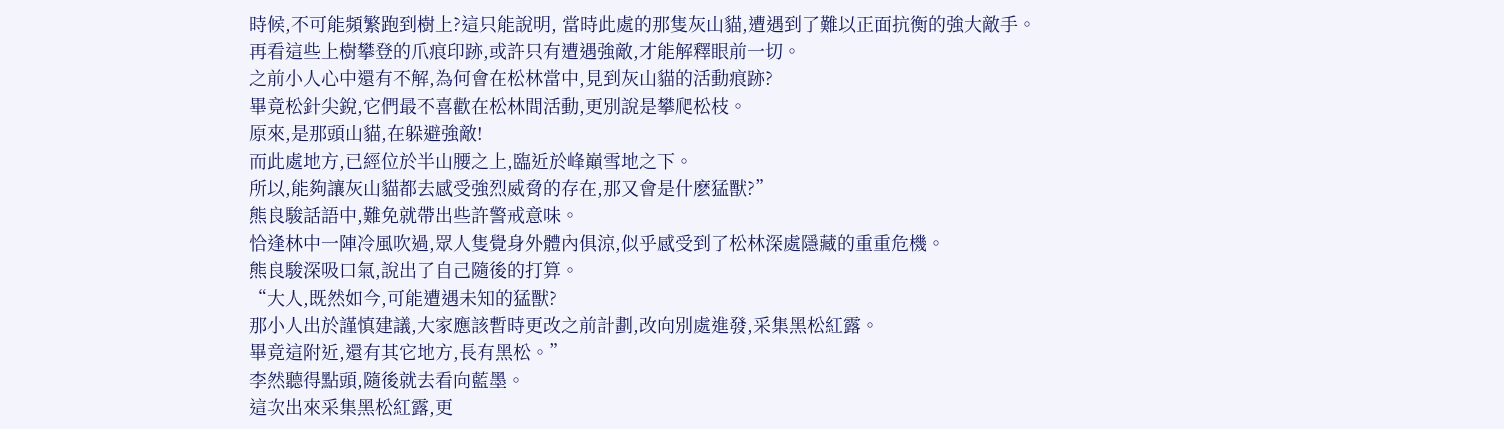時候,不可能頻繁跑到樹上?這只能說明, 當時此處的那隻灰山貓,遭遇到了難以正面抗衡的強大敵手。
再看這些上樹攀登的爪痕印跡,或許只有遭遇強敵,才能解釋眼前一切。
之前小人心中還有不解,為何會在松林當中,見到灰山貓的活動痕跡?
畢竟松針尖銳,它們最不喜歡在松林間活動,更別說是攀爬松枝。
原來,是那頭山貓,在躲避強敵!
而此處地方,已經位於半山腰之上,臨近於峰巔雪地之下。
所以,能夠讓灰山貓都去感受強烈威脅的存在,那又會是什麽猛獸?”
熊良駿話語中,難免就帶出些許警戒意味。
恰逢林中一陣冷風吹過,眾人隻覺身外體內俱涼,似乎感受到了松林深處隱藏的重重危機。
熊良駿深吸口氣,說出了自己隨後的打算。
“大人,既然如今,可能遭遇未知的猛獸?
那小人出於謹慎建議,大家應該暫時更改之前計劃,改向別處進發,采集黑松紅露。
畢竟這附近,還有其它地方,長有黑松。”
李然聽得點頭,隨後就去看向藍墨。
這次出來采集黑松紅露,更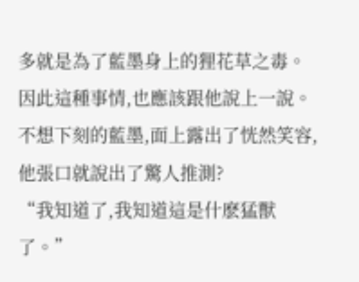多就是為了藍墨身上的狸花草之毒。
因此這種事情,也應該跟他說上一說。
不想下刻的藍墨,面上露出了恍然笑容,他張口就說出了驚人推測?
“我知道了,我知道這是什麽猛獸了。”